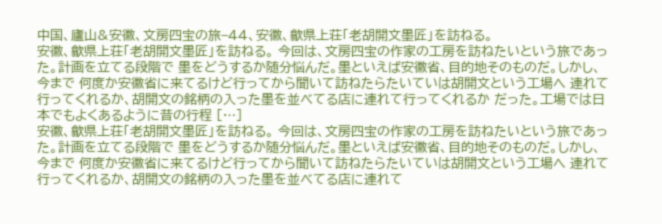中国、廬山&安徽、文房四宝の旅−44、安徽、歙県上荘「老胡開文墨匠」を訪ねる。
安徽、歙県上荘「老胡開文墨匠」を訪ねる。 今回は、文房四宝の作家の工房を訪ねたいという旅であった。計画を立てる段階で 墨をどうするか随分悩んだ。墨といえば安徽省、目的地そのものだ。しかし、今まで 何度か安徽省に来てるけど行ってから聞いて訪ねたらたいていは胡開文という工場へ 連れて行ってくれるか、胡開文の銘柄の入った墨を並べてる店に連れて行ってくれるか だった。工場では日本でもよくあるように昔の行程 […]
安徽、歙県上荘「老胡開文墨匠」を訪ねる。 今回は、文房四宝の作家の工房を訪ねたいという旅であった。計画を立てる段階で 墨をどうするか随分悩んだ。墨といえば安徽省、目的地そのものだ。しかし、今まで 何度か安徽省に来てるけど行ってから聞いて訪ねたらたいていは胡開文という工場へ 連れて行ってくれるか、胡開文の銘柄の入った墨を並べてる店に連れて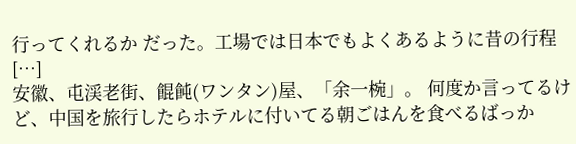行ってくれるか だった。工場では日本でもよくあるように昔の行程 […]
安徽、屯渓老街、餛飩(ワンタン)屋、「余一椀」。 何度か言ってるけど、中国を旅行したらホテルに付いてる朝ごはんを食べるばっか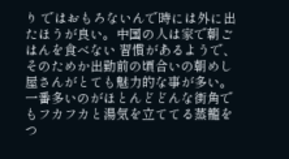り ではおもろないんで時には外に出たほうが良い。中国の人は家で朝ごはんを食べない 習慣があるようで、そのためか出勤前の頃合いの朝めし屋さんがとても魅力的な事が多い。 一番多いのがほとんどどんな街角でもフカフカと湯気を立ててる蒸籠をつ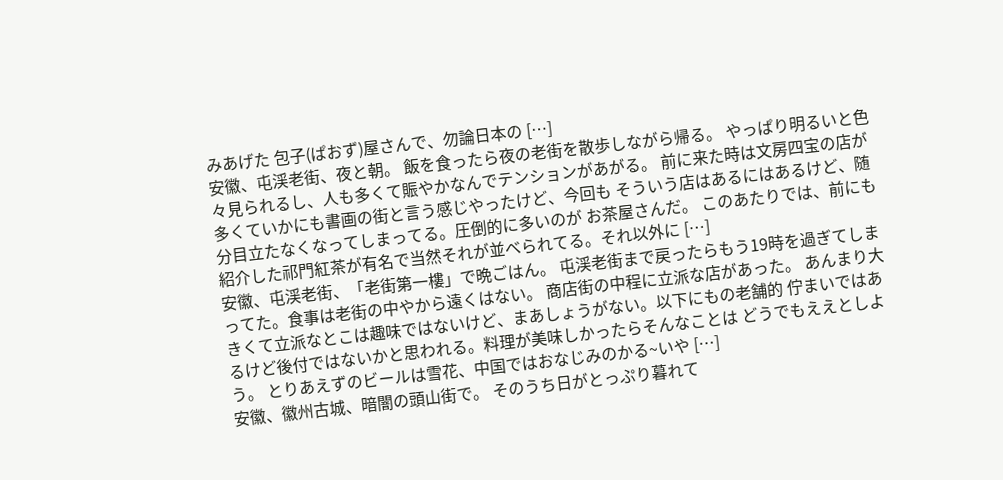みあげた 包子(ぱおず)屋さんで、勿論日本の […]
安徽、屯渓老街、夜と朝。 飯を食ったら夜の老街を散歩しながら帰る。 やっぱり明るいと色々見られるし、人も多くて賑やかなんでテンションがあがる。 前に来た時は文房四宝の店が多くていかにも書画の街と言う感じやったけど、今回も そういう店はあるにはあるけど、随分目立たなくなってしまってる。圧倒的に多いのが お茶屋さんだ。 このあたりでは、前にも紹介した祁門紅茶が有名で当然それが並べられてる。それ以外に […]
安徽、屯渓老街、「老街第一樓」で晩ごはん。 屯渓老街まで戻ったらもう19時を過ぎてしまってた。食事は老街の中やから遠くはない。 商店街の中程に立派な店があった。 あんまり大きくて立派なとこは趣味ではないけど、まあしょうがない。以下にもの老舗的 佇まいではあるけど後付ではないかと思われる。料理が美味しかったらそんなことは どうでもええとしよう。 とりあえずのビールは雪花、中国ではおなじみのかる~いや […]
安徽、徽州古城、暗闇の頭山街で。 そのうち日がとっぷり暮れて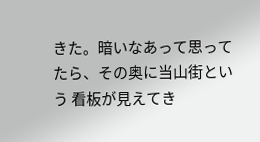きた。暗いなあって思ってたら、その奥に当山街という 看板が見えてき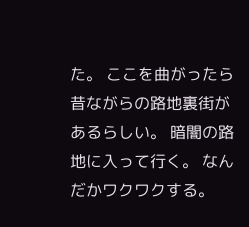た。 ここを曲がったら昔ながらの路地裏街があるらしい。 暗闇の路地に入って行く。 なんだかワクワクする。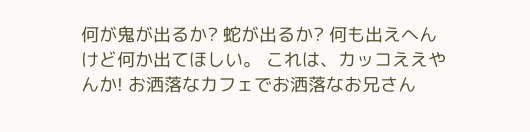何が鬼が出るか? 蛇が出るか? 何も出えへんけど何か出てほしい。 これは、カッコええやんか! お洒落なカフェでお洒落なお兄さん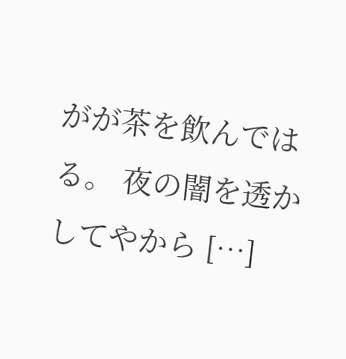がが茶を飲んではる。 夜の闇を透かしてやから […]